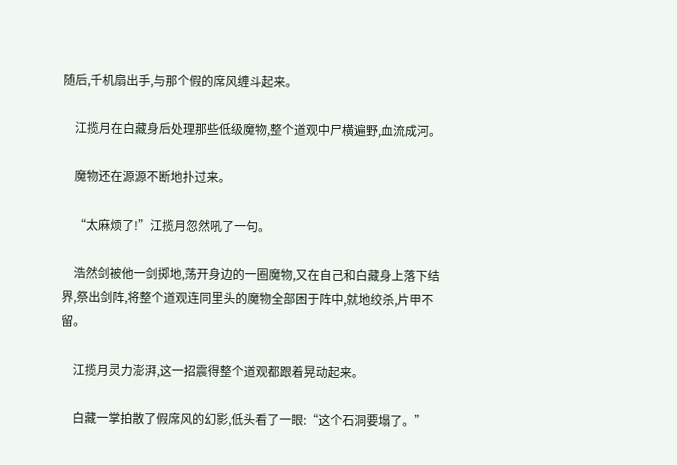随后,千机扇出手,与那个假的席风缠斗起来。

    江揽月在白藏身后处理那些低级魔物,整个道观中尸横遍野,血流成河。

    魔物还在源源不断地扑过来。

    “太麻烦了!”江揽月忽然吼了一句。

    浩然剑被他一剑掷地,荡开身边的一圈魔物,又在自己和白藏身上落下结界,祭出剑阵,将整个道观连同里头的魔物全部困于阵中,就地绞杀,片甲不留。

    江揽月灵力澎湃,这一招震得整个道观都跟着晃动起来。

    白藏一掌拍散了假席风的幻影,低头看了一眼:“这个石洞要塌了。”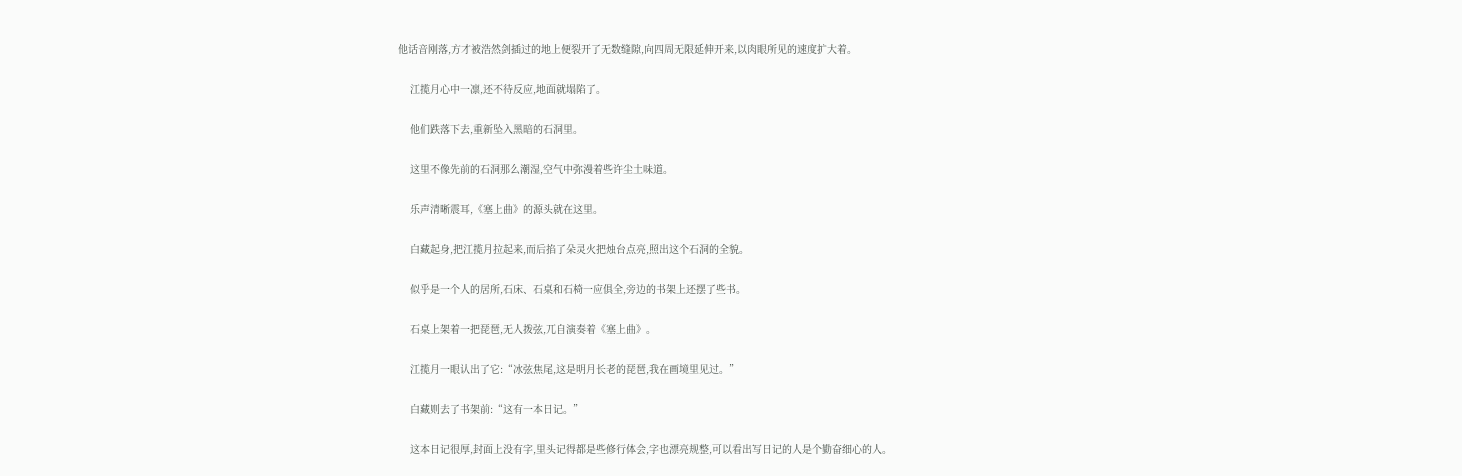他话音刚落,方才被浩然剑插过的地上便裂开了无数缝隙,向四周无限延伸开来,以肉眼所见的速度扩大着。

    江揽月心中一凛,还不待反应,地面就塌陷了。

    他们跌落下去,重新坠入黑暗的石洞里。

    这里不像先前的石洞那么潮湿,空气中弥漫着些许尘土味道。

    乐声清晰震耳,《塞上曲》的源头就在这里。

    白藏起身,把江揽月拉起来,而后掐了朵灵火把烛台点亮,照出这个石洞的全貌。

    似乎是一个人的居所,石床、石桌和石椅一应俱全,旁边的书架上还摆了些书。

    石桌上架着一把琵琶,无人拨弦,兀自演奏着《塞上曲》。

    江揽月一眼认出了它:“冰弦焦尾,这是明月长老的琵琶,我在画境里见过。”

    白藏则去了书架前:“这有一本日记。”

    这本日记很厚,封面上没有字,里头记得都是些修行体会,字也漂亮规整,可以看出写日记的人是个勤奋细心的人。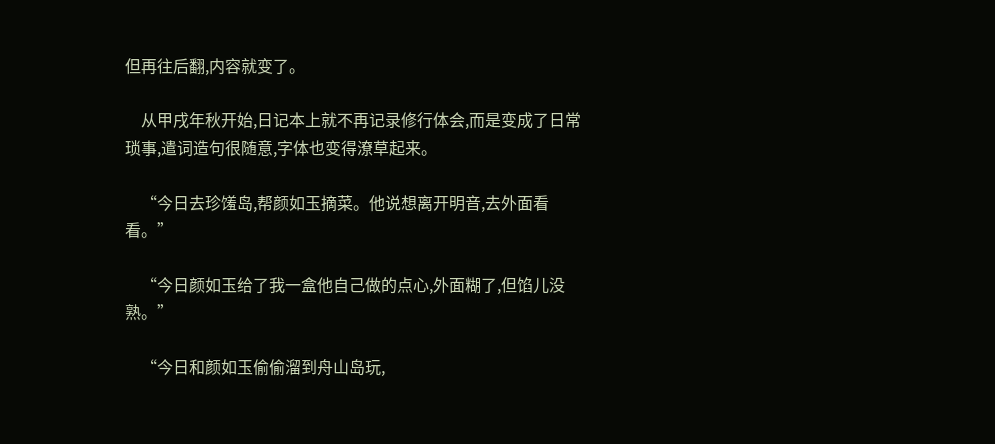但再往后翻,内容就变了。

    从甲戌年秋开始,日记本上就不再记录修行体会,而是变成了日常琐事,遣词造句很随意,字体也变得潦草起来。

    “今日去珍馐岛,帮颜如玉摘菜。他说想离开明音,去外面看看。”

    “今日颜如玉给了我一盒他自己做的点心,外面糊了,但馅儿没熟。”

    “今日和颜如玉偷偷溜到舟山岛玩,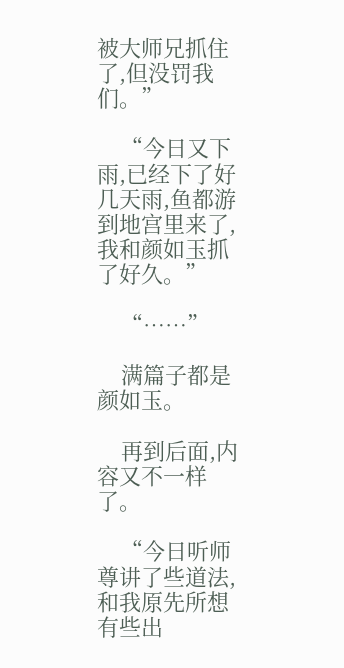被大师兄抓住了,但没罚我们。”

    “今日又下雨,已经下了好几天雨,鱼都游到地宫里来了,我和颜如玉抓了好久。”

    “……”

    满篇子都是颜如玉。

    再到后面,内容又不一样了。

    “今日听师尊讲了些道法,和我原先所想有些出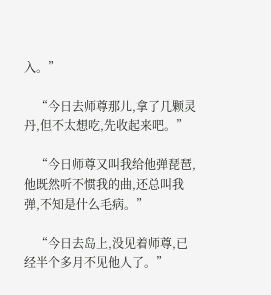入。”

    “今日去师尊那儿,拿了几颗灵丹,但不太想吃,先收起来吧。”

    “今日师尊又叫我给他弹琵琶,他既然听不惯我的曲,还总叫我弹,不知是什么毛病。”

    “今日去岛上,没见着师尊,已经半个多月不见他人了。”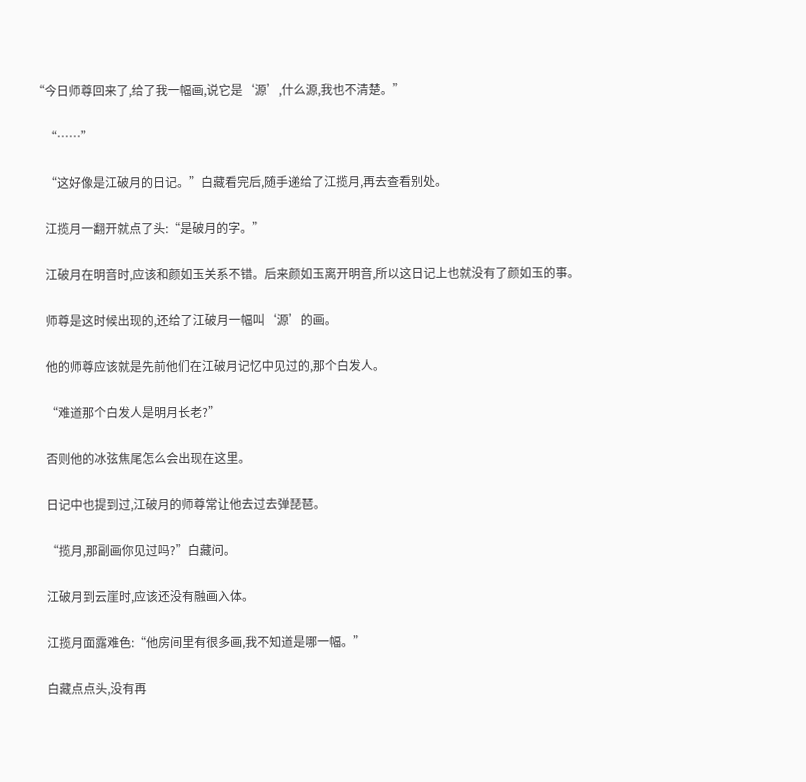“今日师尊回来了,给了我一幅画,说它是‘源’,什么源,我也不清楚。”

    “……”

    “这好像是江破月的日记。”白藏看完后,随手递给了江揽月,再去查看别处。

    江揽月一翻开就点了头:“是破月的字。”

    江破月在明音时,应该和颜如玉关系不错。后来颜如玉离开明音,所以这日记上也就没有了颜如玉的事。

    师尊是这时候出现的,还给了江破月一幅叫‘源’的画。

    他的师尊应该就是先前他们在江破月记忆中见过的,那个白发人。

    “难道那个白发人是明月长老?”

    否则他的冰弦焦尾怎么会出现在这里。

    日记中也提到过,江破月的师尊常让他去过去弹琵琶。

    “揽月,那副画你见过吗?”白藏问。

    江破月到云崖时,应该还没有融画入体。

    江揽月面露难色:“他房间里有很多画,我不知道是哪一幅。”

    白藏点点头,没有再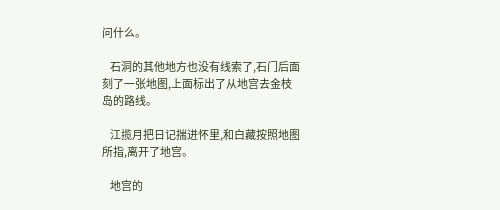问什么。

    石洞的其他地方也没有线索了,石门后面刻了一张地图,上面标出了从地宫去金枝岛的路线。

    江揽月把日记揣进怀里,和白藏按照地图所指,离开了地宫。

    地宫的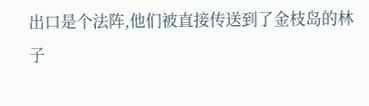出口是个法阵,他们被直接传送到了金枝岛的林子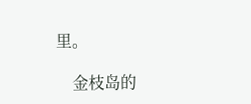里。

    金枝岛的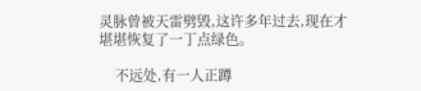灵脉曾被天雷劈毁,这许多年过去,现在才堪堪恢复了一丁点绿色。

    不远处,有一人正蹲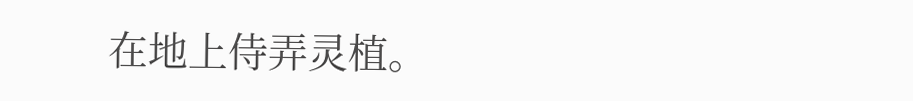在地上侍弄灵植。